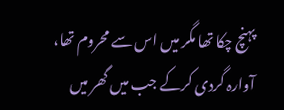پہنچ چکا تھا مگر میں اس سے محروم تھا، آوارہ گردی کرکے جب میں گھر میں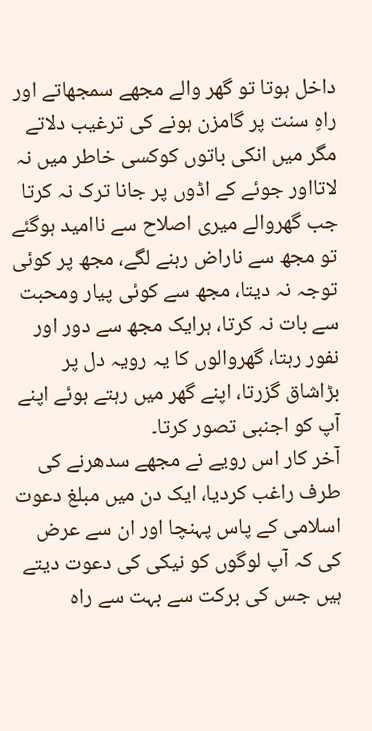داخل ہوتا تو گھر والے مجھے سمجھاتے اور راہِ سنت پر گامزن ہونے کی ترغیب دلاتے مگر میں انکی باتوں کوکسی خاطر میں نہ لاتااور جوئے کے اڈوں پر جانا ترک نہ کرتا جب گھروالے میری اصلاح سے ناامید ہوگئے تو مجھ سے ناراض رہنے لگے، مجھ پر کوئی توجہ نہ دیتا، مجھ سے کوئی پیار ومحبت سے بات نہ کرتا، ہرایک مجھ سے دور اور نفور رہتا، گھروالوں کا یہ رویہ دل پر بڑاشاق گزرتا، اپنے گھر میں رہتے ہوئے اپنے آپ کو اجنبی تصور کرتا۔
آخر کار اس رویے نے مجھے سدھرنے کی طرف راغب کردیا، ایک دن میں مبلغ دعوت اسلامی کے پاس پہنچا اور ان سے عرض کی کہ آپ لوگوں کو نیکی کی دعوت دیتے ہیں جس کی برکت سے بہت سے راہ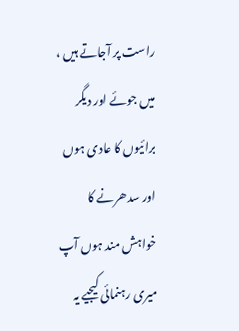راست پر آجاتے ہیں ، میں جوئے اور دیگر برائیوں کا عادی ہوں اور سدھرنے کا خواہش مند ہوں آپ میری رہنمائی کیجیے یہ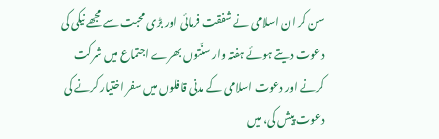سن کر ان اسلامی نے شفقت فرمائی اور بڑی محبت سے مجھے نیکی کی دعوت دیتے ہوئے ہفتہ وار سنّتوں بھرے اجتماع میں شرکت کرنے اور دعوت اسلامی کے مدنی قافلوں میں سفر اختیار کرنے کی دعوت پیش کی، میں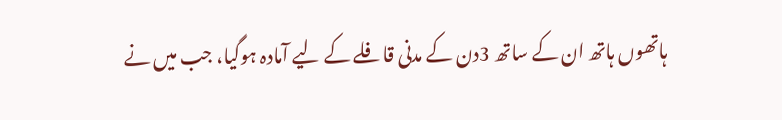ہاتھوں ہاتھ ان کے ساتھ 3دن کے مدنی قافلے کے لیے آمادہ ہوگیا، جب میں نے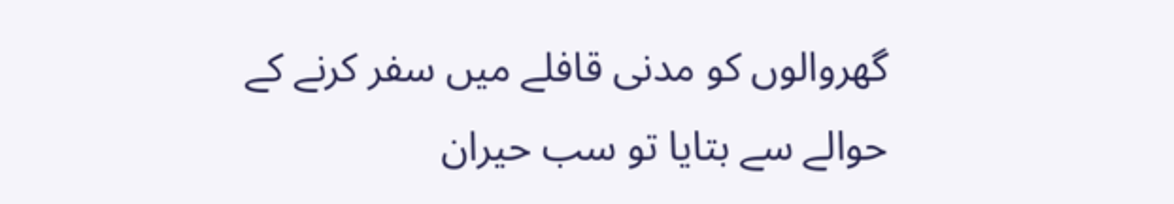گھروالوں کو مدنی قافلے میں سفر کرنے کے حوالے سے بتایا تو سب حیران